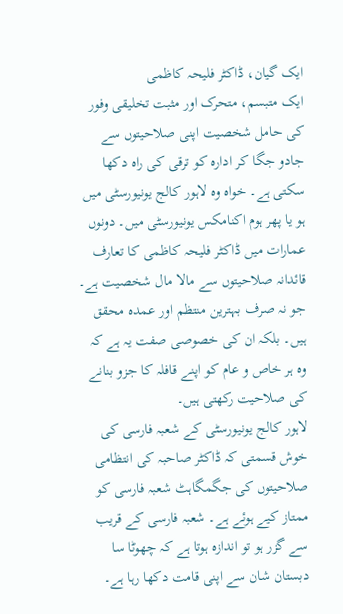ایک گیان، ڈاکٹر فلیحہ کاظمی
ایک متبسم، متحرک اور مثبت تخلیقی وفور کی حامل شخصیت اپنی صلاحیتوں سے جادو جگا کر ادارہ کو ترقی کی راہ دکھا سکتی ہے۔ خواہ وہ لاہور کالج یونیورسٹی میں ہو یا پھر ہوم اکنامکس یونیورسٹی میں۔ دونوں عمارات میں ڈاکٹر فلیحہ کاظمی کا تعارف قائدانہ صلاحیتوں سے مالا مال شخصیت ہے۔ جو نہ صرف بہترین منتظم اور عمدہ محقق ہیں۔ بلکہ ان کی خصوصی صفت یہ ہے کہ وہ ہر خاص و عام کو اپنے قافلہ کا جزو بنانے کی صلاحیت رکھتی ہیں۔
لاہور کالج یونیورسٹی کے شعبہ فارسی کی خوش قسمتی کہ ڈاکٹر صاحبہ کی انتظامی صلاحیتوں کی جگمگاہٹ شعبہ فارسی کو ممتاز کیے ہوئے ہے۔ شعبہ فارسی کے قریب سے گزر ہو تو اندازہ ہوتا ہے کہ چھوٹا سا دبستان شان سے اپنی قامت دکھا رہا ہے۔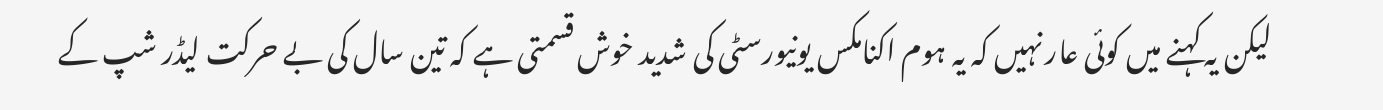لیکن یہ کہنے میں کوئی عار نہیں کہ یہ ہوم اکنامکس یونیورسٹی کی شدید خوش قسمتی ہے کہ تین سال کی بے حرکت لیڈر شپ کے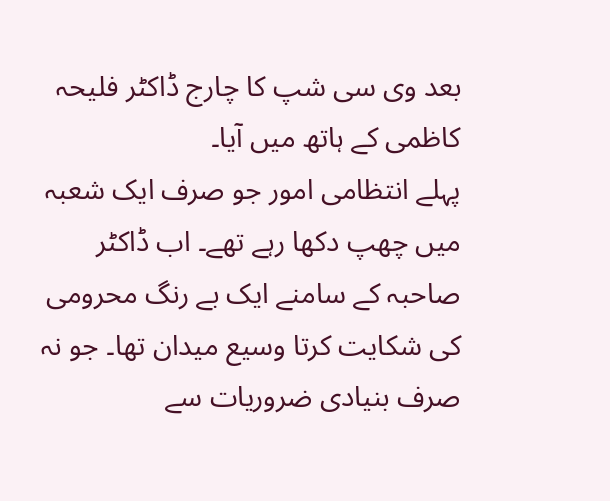بعد وی سی شپ کا چارج ڈاکٹر فلیحہ کاظمی کے ہاتھ میں آیا۔
پہلے انتظامی امور جو صرف ایک شعبہ میں چھپ دکھا رہے تھے۔ اب ڈاکٹر صاحبہ کے سامنے ایک بے رنگ محرومی کی شکایت کرتا وسیع میدان تھا۔ جو نہ صرف بنیادی ضروریات سے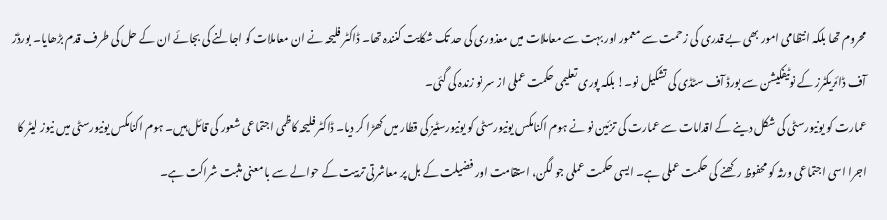محروم تھا بلکہ انتظامی امور بھی بے قدری کی زحمت سے معمور اور بہت سے معاملات میں معذوری کی حد تک شکایت کنندہ تھا۔ ڈاکٹر فلیحہ نے ان معاملات کو اجالنے کی بجائے ان کے حل کی طرف قدم بڑھایا۔ بورڈز آف ڈائریکٹرز کے نوٹیفکیشن سے بورڈ آف سٹڈی کی تشکیل نو۔! بلکہ پوری تعلیمی حکمت عملی از سر نو زندہ کی گئی۔
عمارت کو یونیورسٹی کی شکل دینے کے اقدامات سے عمارت کی تزئین نو نے ہوم اکنامکس یونیورسٹی کو یونیورسٹیز کی قطار میں کھڑا کر دیا۔ ڈاکٹر فلیحہ کاظمی اجتماعی شعور کی قائل ہیں۔ ہوم اکنامکس یونیورسٹی میں نیوز لیٹر کا اجرا اسی اجتماعی ورثہ کو محفوظ رکھنے کی حکمت عملی ہے۔ ایسی حکمت عملی جو لگن، استقامت اور فضیلت کے بل پر معاشرتی تربیت کے حوالے سے با معنی مثبت شراکت ہے۔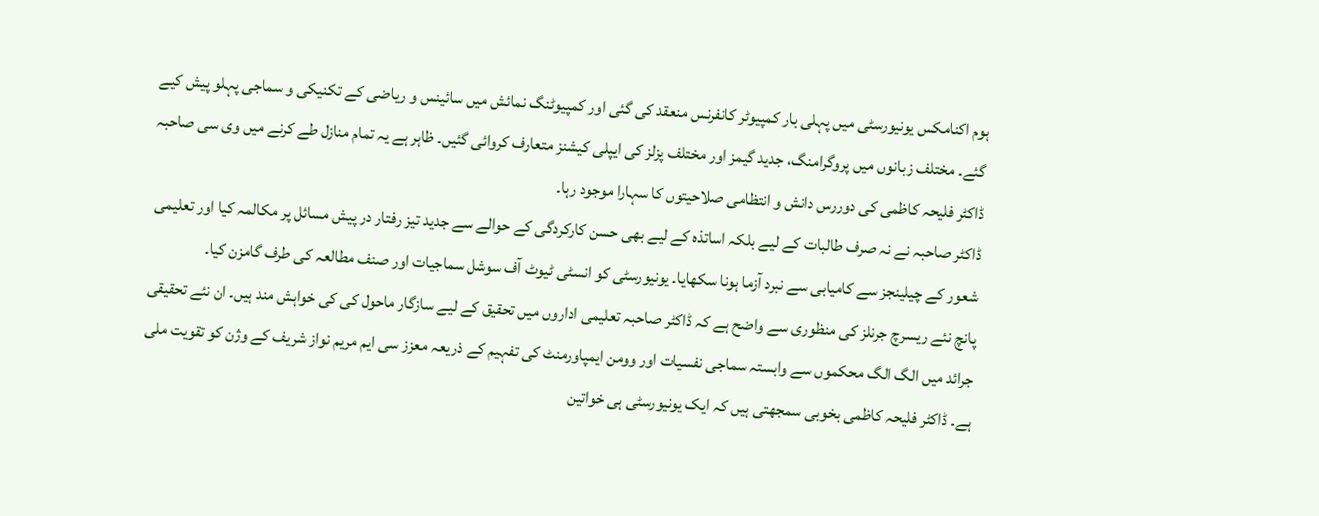ہوم اکنامکس یونیورسٹی میں پہلی بار کمپیوٹر کانفرنس منعقد کی گئی اور کمپیوٹنگ نمائش میں سائینس و ریاضی کے تکنیکی و سماجی پہلو پیش کیے گئے۔ مختلف زبانوں میں پروگرامنگ، جدید گیمز اور مختلف پزلز کی ایپلی کیشنز متعارف کروائی گئیں۔ ظاہر ہے یہ تمام منازل طے کرنے میں وی سی صاحبہ ڈاکٹر فلیحہ کاظمی کی دوررس دانش و انتظامی صلاحیتوں کا سہارا موجود رہا۔
ڈاکٹر صاحبہ نے نہ صرف طالبات کے لیے بلکہ اساتذہ کے لیے بھی حسن کارکردگی کے حوالے سے جدید تیز رفتار در پیش مسائل پر مکالمہ کیا اور تعلیمی شعور کے چیلینجز سے کامیابی سے نبرد آزما ہونا سکھایا۔ یونیورسٹی کو انسٹی ٹیوٹ آف سوشل سماجیات اور صنف مطالعہ کی طرف گامزن کیا۔
پانچ نئے ریسرچ جرنلز کی منظوری سے واضح ہے کہ ڈاکٹر صاحبہ تعلیمی اداروں میں تحقیق کے لیے سازگار ماحول کی کی خواہش مند ہیں۔ ان نئے تحقیقی جرائد میں الگ الگ محکموں سے وابستہ سماجی نفسیات اور وومن ایمپاورمنٹ کی تفہیم کے ذریعہ معزز سی ایم مریم نواز شریف کے وژن کو تقویت ملی ہے۔ ڈاکٹر فلیحہ کاظمی بخوبی سمجھتی ہیں کہ ایک یونیورسٹی ہی خواتین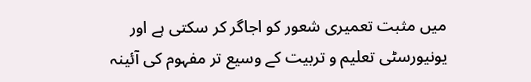میں مثبت تعمیری شعور کو اجاگر کر سکتی ہے اور یونیورسٹی تعلیم و تربیت کے وسیع تر مفہوم کی آئینہ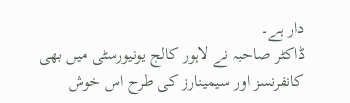دار ہے۔
ڈاکٹر صاحبہ نے لاہور کالج یونیورسٹی میں بھی کانفرنسز اور سیمینارز کی طرح اس خوش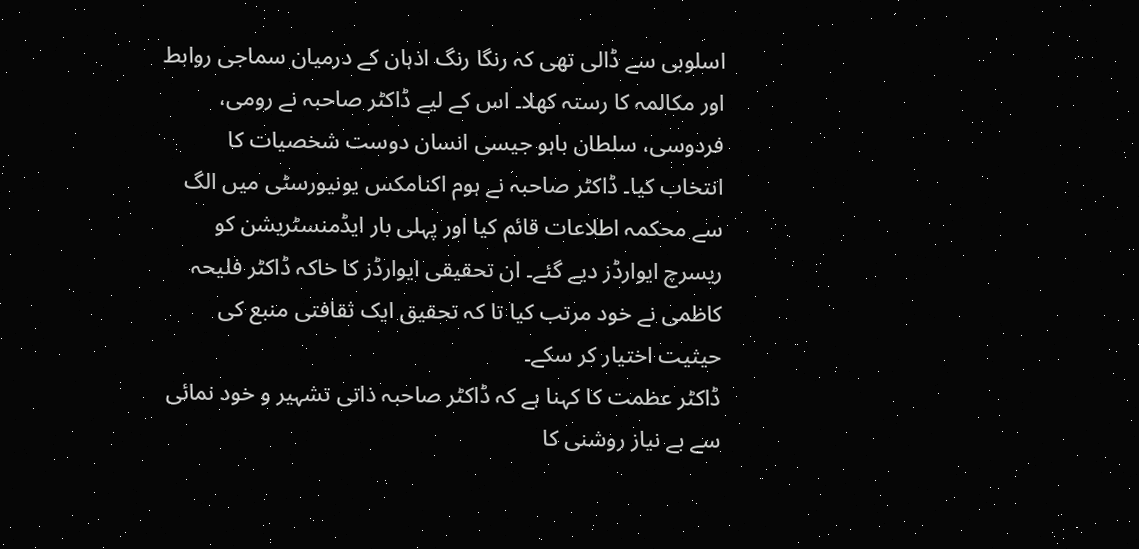اسلوبی سے ڈالی تھی کہ رنگا رنگ اذہان کے درمیان سماجی روابط اور مکالمہ کا رستہ کھلا۔ اس کے لیے ڈاکٹر صاحبہ نے رومی، فردوسی، سلطان باہو جیسی انسان دوست شخصیات کا انتخاب کیا۔ ڈاکٹر صاحبہ نے ہوم اکنامکس یونیورسٹی میں الگ سے محکمہ اطلاعات قائم کیا اور پہلی بار ایڈمنسٹریشن کو ریسرچ ایوارڈز دیے گئے۔ ان تحقیقی ایوارڈز کا خاکہ ڈاکٹر فلیحہ کاظمی نے خود مرتب کیا تا کہ تحقیق ایک ثقافتی منبع کی حیثیت اختیار کر سکے۔
ڈاکٹر عظمت کا کہنا ہے کہ ڈاکٹر صاحبہ ذاتی تشہیر و خود نمائی سے بے نیاز روشنی کا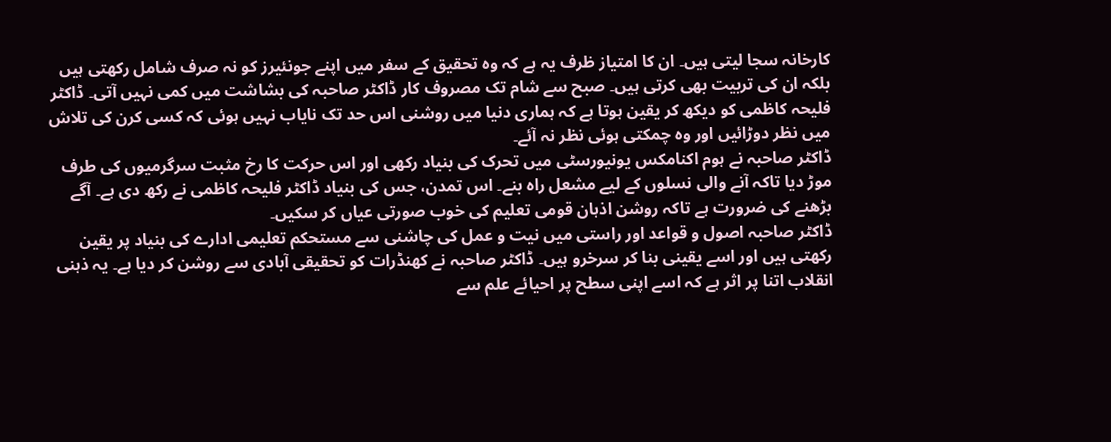کارخانہ سجا لیتی ہیں۔ ان کا امتیاز ظرف یہ ہے کہ وہ تحقیق کے سفر میں اپنے جونئیرز کو نہ صرف شامل رکھتی ہیں بلکہ ان کی تربیت بھی کرتی ہیں۔ صبح سے شام تک مصروف کار ڈاکٹر صاحبہ کی بشاشت میں کمی نہیں آتی۔ ڈاکٹر فلیحہ کاظمی کو دیکھ کر یقین ہوتا ہے کہ ہماری دنیا میں روشنی اس حد تک نایاب نہیں ہوئی کہ کسی کرن کی تلاش میں نظر دوڑائیں اور وہ چمکتی ہوئی نظر نہ آئے۔
ڈاکٹر صاحبہ نے ہوم اکنامکس یونیورسٹی میں تحرک کی بنیاد رکھی اور اس حرکت کا رخ مثبت سرگرمیوں کی طرف موڑ دیا تاکہ آنے والی نسلوں کے لیے مشعل راہ بنے۔ اس تمدن، جس کی بنیاد ڈاکٹر فلیحہ کاظمی نے رکھ دی ہے۔ آگے بڑھنے کی ضرورت ہے تاکہ روشن اذہان قومی تعلیم کی خوب صورتی عیاں کر سکیں۔
ڈاکٹر صاحبہ اصول و قواعد اور راستی میں نیت و عمل کی چاشنی سے مستحکم تعلیمی ادارے کی بنیاد پر یقین رکھتی ہیں اور اسے یقینی بنا کر سرخرو ہیں۔ ڈاکٹر صاحبہ نے کھنڈرات کو تحقیقی آبادی سے روشن کر دیا ہے۔ یہ ذہنی انقلاب اتنا پر اثر ہے کہ اسے اپنی سطح پر احیائے علم سے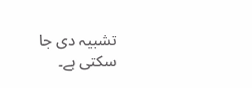تشبیہ دی جا سکتی ہے۔